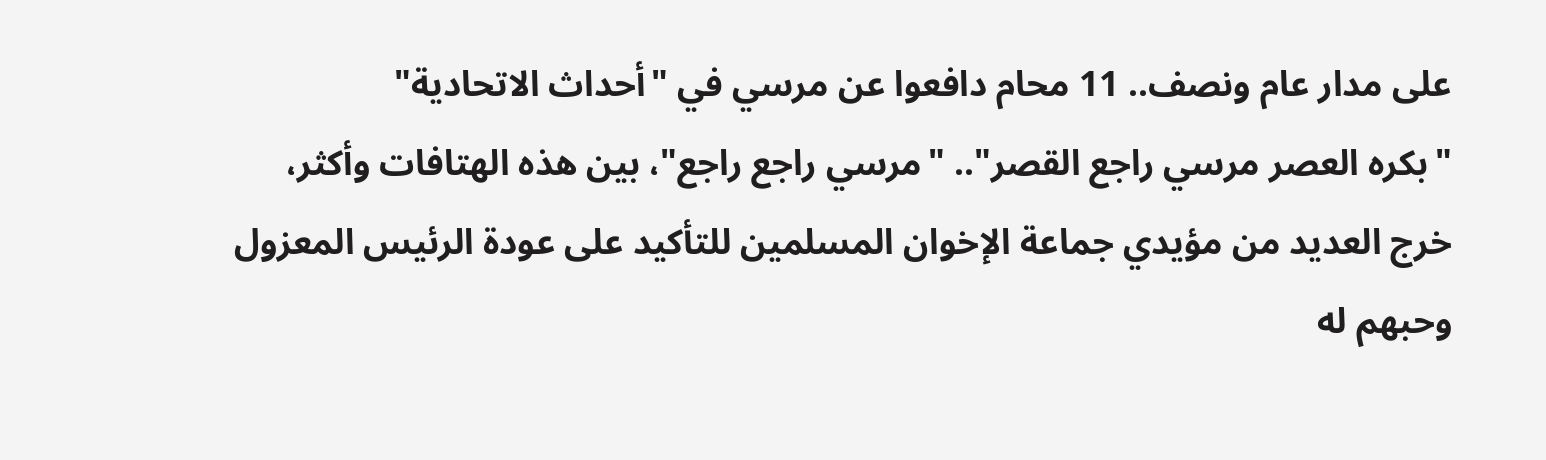على مدار عام ونصف.. 11 محام دافعوا عن مرسي في "أحداث الاتحادية"
"بكره العصر مرسي راجع القصر".. "مرسي راجع راجع"، بين هذه الهتافات وأكثر، خرج العديد من مؤيدي جماعة الإخوان المسلمين للتأكيد على عودة الرئيس المعزول وحبهم له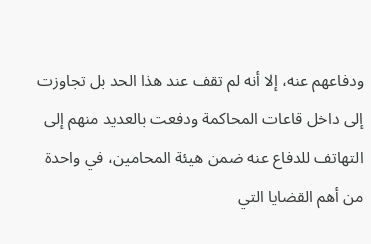ودفاعهم عنه، إلا أنه لم تقف عند هذا الحد بل تجاوزت إلى داخل قاعات المحاكمة ودفعت بالعديد منهم إلى التهاتف للدفاع عنه ضمن هيئة المحامين، في واحدة من أهم القضايا التي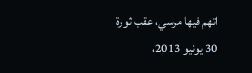اتهم فيها مرسي، عقب ثورة 30 يونيو 2013،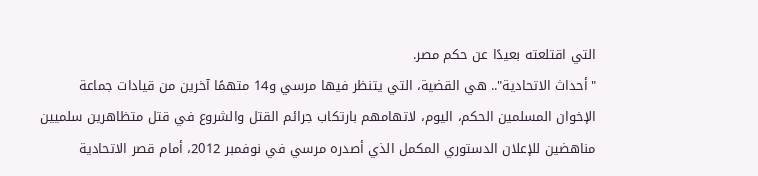التي اقتلعته بعيدًا عن حكم مصر.
"أحداث الاتحادية".. هي القضية، التي يتنظر فيها مرسي و14 متهمًا آخرين من قيادات جماعة الإخوان المسلمين الحكم، اليوم، لاتهامهم بارتكاب جرائم القتل والشروع في قتل متظاهرين سلميين مناهضين للإعلان الدستوري المكمل الذي أصدره مرسي في نوفمبر 2012، أمام قصر الاتحادية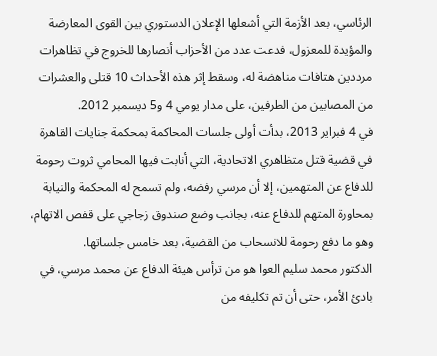الرئاسي، بعد الأزمة التي أشعلها الإعلان الدستوري بين القوى المعارضة والمؤيدة للمعزول، فدعت عدد من الأحزاب أنصارها للخروج في تظاهرات مرددين هتافات مناهضة له، وسقط إثر هذه الأحداث 10 قتلى والعشرات من المصابين من الطرفين، على مدار يومي 4 و5 ديسمبر 2012.
في 4 فبراير 2013، بدأت أولى جلسات المحاكمة بمحكمة جنايات القاهرة في قضية قتل متظاهري الاتحادية، التي أنابت فيها المحامي ثروت رحومة للدفاع عن المتهمين، إلا أن مرسي رفضه، ولم تسمح له المحكمة والنيابة بمحاورة المتهم للدفاع عنه، بجانب وضع صندوق زجاجي على قفص الاتهام، وهو ما دفع رحومة للانسحاب من القضية، بعد خامس جلساتها.
الدكتور محمد سليم العوا هو من ترأس هيئة الدفاع عن محمد مرسي، في بادئ الأمر، حتى أن تم تكليفه من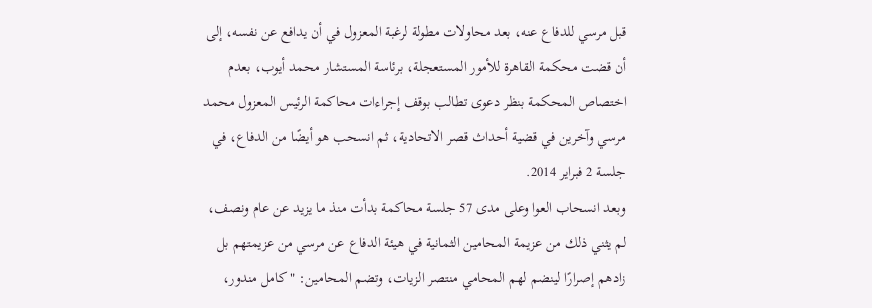قبل مرسي للدفاع عنه، بعد محاولات مطولة لرغبة المعزول في أن يدافع عن نفسه، إلى أن قضت محكمة القاهرة للأمور المستعجلة، برئاسة المستشار محمد أيوب، بعدم اختصاص المحكمة بنظر دعوى تطالب بوقف إجراءات محاكمة الرئيس المعزول محمد مرسي وآخرين في قضية أحداث قصر الاتحادية، ثم انسحب هو أيضًا من الدفاع، في جلسة 2 فبراير 2014.
وبعد انسحاب العوا وعلى مدى 57 جلسة محاكمة بدأت منذ ما يزيد عن عام ونصف، لم يثني ذلك من عزيمة المحامين الثمانية في هيئة الدفاع عن مرسي من عزيمتهم بل زادهم إصرارًا لينضم لهم المحامي منتصر الزيات، وتضم المحامين: "كامل مندور،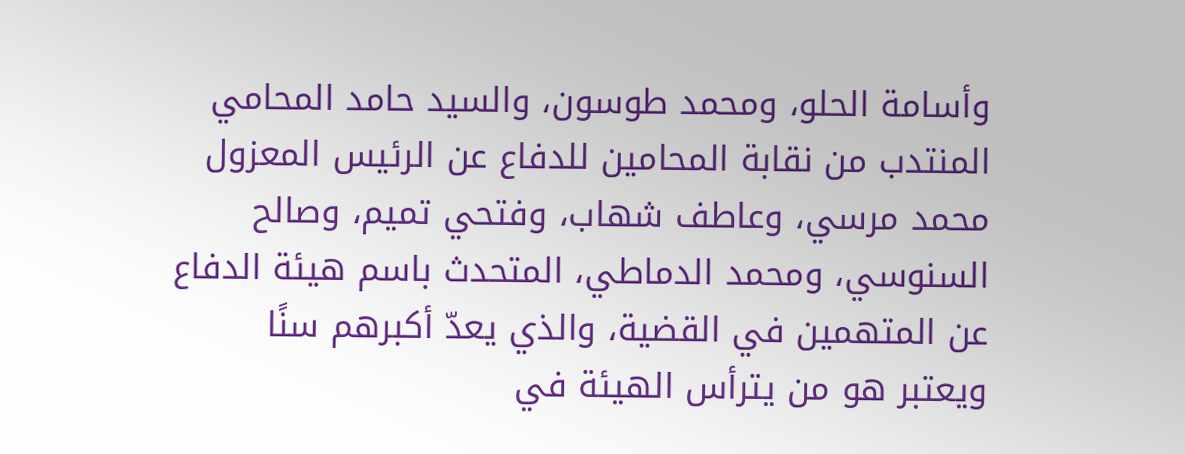وأسامة الحلو، ومحمد طوسون، والسيد حامد المحامي المنتدب من نقابة المحامين للدفاع عن الرئيس المعزول محمد مرسي، وعاطف شهاب، وفتحي تميم، وصالح السنوسي، ومحمد الدماطي، المتحدث باسم هيئة الدفاع عن المتهمين في القضية، والذي يعدّ أكبرهم سنًا ويعتبر هو من يترأس الهيئة في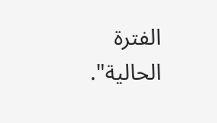الفترة الحالية".